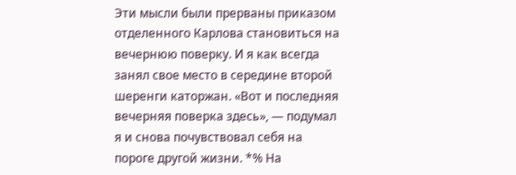Эти мысли были прерваны приказом отделенного Карлова становиться на вечернюю поверку. И я как всегда занял свое место в середине второй шеренги каторжан. «Вот и последняя вечерняя поверка здесь», — подумал я и снова почувствовал себя на пороге другой жизни. *% На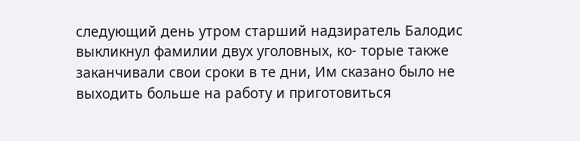следующий день утром старший надзиратель Балодис выкликнул фамилии двух уголовных, ко- торые также заканчивали свои сроки в те дни, Им сказано было не выходить больше на работу и приготовиться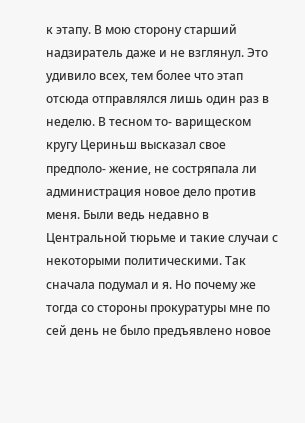к этапу. В мою сторону старший надзиратель даже и не взглянул. Это удивило всех, тем более что этап отсюда отправлялся лишь один раз в неделю. В тесном то- варищеском кругу Цериньш высказал свое предполо- жение, не состряпала ли администрация новое дело против меня. Были ведь недавно в Центральной тюрьме и такие случаи с некоторыми политическими. Так сначала подумал и я. Но почему же тогда со стороны прокуратуры мне по сей день не было предъявлено новое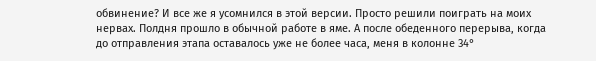обвинение? И все же я усомнился в этой версии. Просто решили поиграть на моих нервах. Полдня прошло в обычной работе в яме. А после обеденного перерыва, когда до отправления этапа оставалось уже не более часа, меня в колонне 34°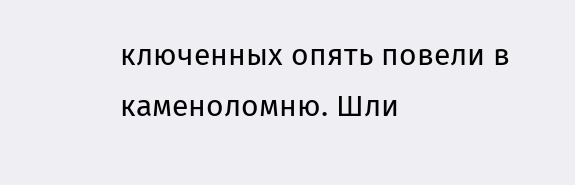ключенных опять повели в каменоломню. Шли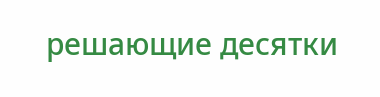решающие десятки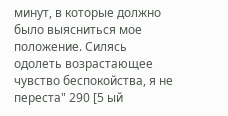минут, в которые должно было выясниться мое положение. Силясь одолеть возрастающее чувство беспокойства, я не переста" 290 [5 ый